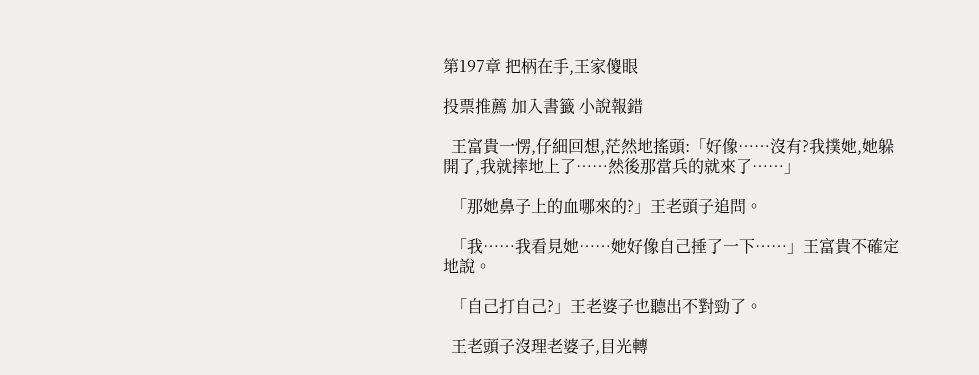第197章 把柄在手,王家傻眼

投票推薦 加入書籤 小說報錯

  王富貴一愣,仔細回想,茫然地搖頭:「好像……沒有?我撲她,她躲開了,我就摔地上了……然後那當兵的就來了……」

  「那她鼻子上的血哪來的?」王老頭子追問。

  「我……我看見她……她好像自己捶了一下……」王富貴不確定地說。

  「自己打自己?」王老婆子也聽出不對勁了。

  王老頭子沒理老婆子,目光轉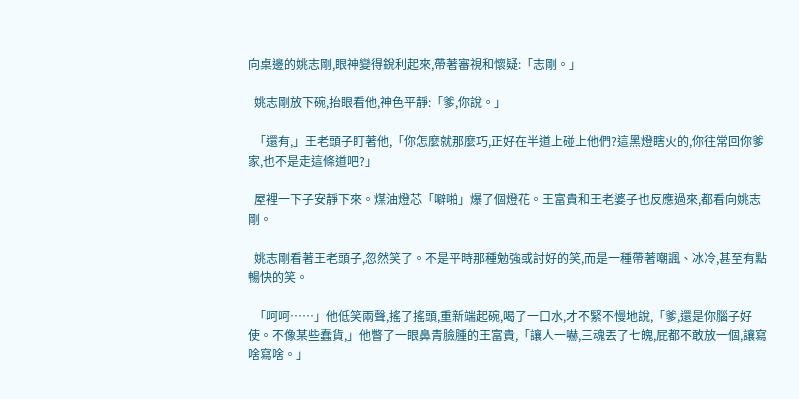向桌邊的姚志剛,眼神變得銳利起來,帶著審視和懷疑:「志剛。」

  姚志剛放下碗,抬眼看他,神色平靜:「爹,你說。」

  「還有,」王老頭子盯著他,「你怎麼就那麼巧,正好在半道上碰上他們?這黑燈瞎火的,你往常回你爹家,也不是走這條道吧?」

  屋裡一下子安靜下來。煤油燈芯「噼啪」爆了個燈花。王富貴和王老婆子也反應過來,都看向姚志剛。

  姚志剛看著王老頭子,忽然笑了。不是平時那種勉強或討好的笑,而是一種帶著嘲諷、冰冷,甚至有點暢快的笑。

  「呵呵……」他低笑兩聲,搖了搖頭,重新端起碗,喝了一口水,才不緊不慢地說,「爹,還是你腦子好使。不像某些蠢貨,」他瞥了一眼鼻青臉腫的王富貴,「讓人一嚇,三魂丟了七魄,屁都不敢放一個,讓寫啥寫啥。」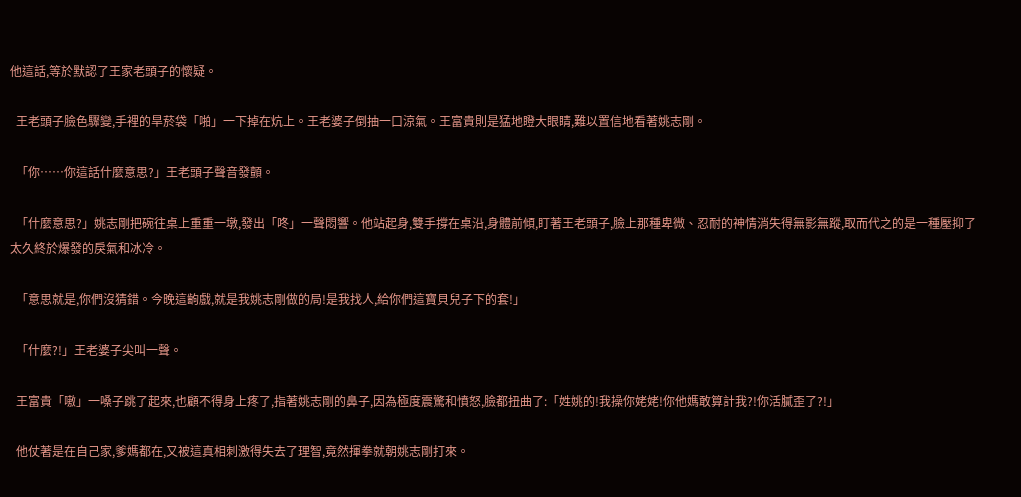他這話,等於默認了王家老頭子的懷疑。

  王老頭子臉色驟變,手裡的旱菸袋「啪」一下掉在炕上。王老婆子倒抽一口涼氣。王富貴則是猛地瞪大眼睛,難以置信地看著姚志剛。

  「你……你這話什麼意思?」王老頭子聲音發顫。

  「什麼意思?」姚志剛把碗往桌上重重一墩,發出「咚」一聲悶響。他站起身,雙手撐在桌沿,身體前傾,盯著王老頭子,臉上那種卑微、忍耐的神情消失得無影無蹤,取而代之的是一種壓抑了太久終於爆發的戾氣和冰冷。

  「意思就是,你們沒猜錯。今晚這齣戲,就是我姚志剛做的局!是我找人,給你們這寶貝兒子下的套!」

  「什麼?!」王老婆子尖叫一聲。

  王富貴「嗷」一嗓子跳了起來,也顧不得身上疼了,指著姚志剛的鼻子,因為極度震驚和憤怒,臉都扭曲了:「姓姚的!我操你姥姥!你他媽敢算計我?!你活膩歪了?!」

  他仗著是在自己家,爹媽都在,又被這真相刺激得失去了理智,竟然揮拳就朝姚志剛打來。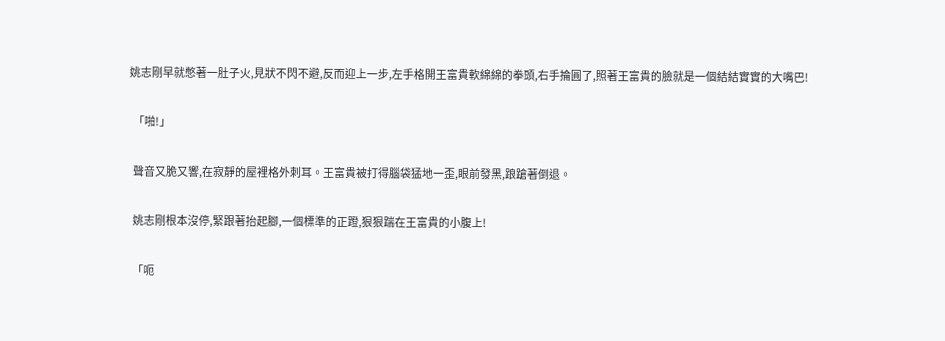姚志剛早就憋著一肚子火,見狀不閃不避,反而迎上一步,左手格開王富貴軟綿綿的拳頭,右手掄圓了,照著王富貴的臉就是一個結結實實的大嘴巴!

  「啪!」

  聲音又脆又響,在寂靜的屋裡格外刺耳。王富貴被打得腦袋猛地一歪,眼前發黑,踉蹌著倒退。

  姚志剛根本沒停,緊跟著抬起腳,一個標準的正蹬,狠狠踹在王富貴的小腹上!

  「呃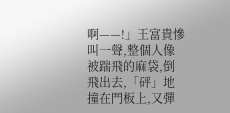啊——!」王富貴慘叫一聲,整個人像被踹飛的麻袋,倒飛出去,「砰」地撞在門板上,又彈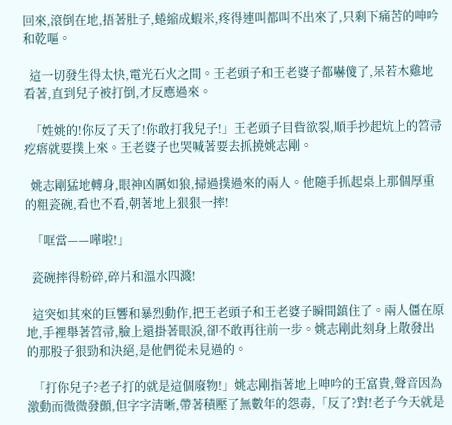回來,滾倒在地,捂著肚子,蜷縮成蝦米,疼得連叫都叫不出來了,只剩下痛苦的呻吟和乾嘔。

  這一切發生得太快,電光石火之間。王老頭子和王老婆子都嚇傻了,呆若木雞地看著,直到兒子被打倒,才反應過來。

  「姓姚的!你反了天了!你敢打我兒子!」王老頭子目眥欲裂,順手抄起炕上的笤帚疙瘩就要撲上來。王老婆子也哭喊著要去抓撓姚志剛。

  姚志剛猛地轉身,眼神凶厲如狼,掃過撲過來的兩人。他隨手抓起桌上那個厚重的粗瓷碗,看也不看,朝著地上狠狠一摔!

  「哐當——嘩啦!」

  瓷碗摔得粉碎,碎片和溫水四濺!

  這突如其來的巨響和暴烈動作,把王老頭子和王老婆子瞬間鎮住了。兩人僵在原地,手裡舉著笤帚,臉上還掛著眼淚,卻不敢再往前一步。姚志剛此刻身上散發出的那股子狠勁和決絕,是他們從未見過的。

  「打你兒子?老子打的就是這個廢物!」姚志剛指著地上呻吟的王富貴,聲音因為激動而微微發顫,但字字清晰,帶著積壓了無數年的怨毒,「反了?對!老子今天就是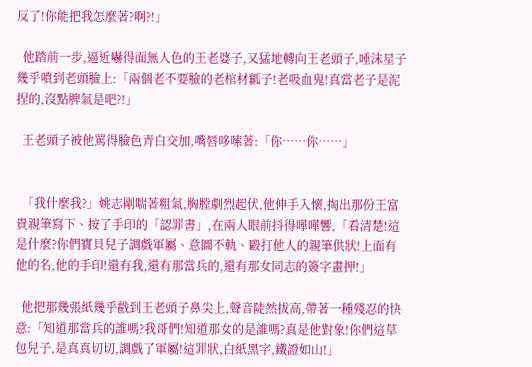反了!你能把我怎麼著?啊?!」

  他踏前一步,逼近嚇得面無人色的王老婆子,又猛地轉向王老頭子,唾沫星子幾乎噴到老頭臉上:「兩個老不要臉的老棺材瓤子!老吸血鬼!真當老子是泥捏的,沒點脾氣是吧?!」

  王老頭子被他罵得臉色青白交加,嘴唇哆嗦著:「你……你……」


  「我什麼我?」姚志剛喘著粗氣,胸膛劇烈起伏,他伸手入懷,掏出那份王富貴親筆寫下、按了手印的「認罪書」,在兩人眼前抖得嘩嘩響,「看清楚!這是什麼?你們寶貝兒子調戲軍屬、意圖不軌、毆打他人的親筆供狀!上面有他的名,他的手印!還有我,還有那當兵的,還有那女同志的簽字畫押!」

  他把那幾張紙幾乎戳到王老頭子鼻尖上,聲音陡然拔高,帶著一種殘忍的快意:「知道那當兵的誰嗎?我哥們!知道那女的是誰嗎?真是他對象!你們這草包兒子,是真真切切,調戲了軍屬!這罪狀,白紙黑字,鐵證如山!」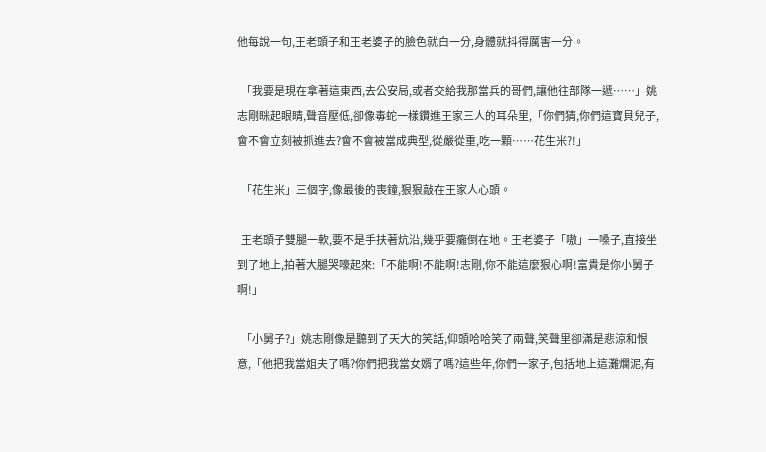他每說一句,王老頭子和王老婆子的臉色就白一分,身體就抖得厲害一分。

  「我要是現在拿著這東西,去公安局,或者交給我那當兵的哥們,讓他往部隊一遞……」姚志剛眯起眼睛,聲音壓低,卻像毒蛇一樣鑽進王家三人的耳朵里,「你們猜,你們這寶貝兒子,會不會立刻被抓進去?會不會被當成典型,從嚴從重,吃一顆……花生米?!」

  「花生米」三個字,像最後的喪鐘,狠狠敲在王家人心頭。

  王老頭子雙腿一軟,要不是手扶著炕沿,幾乎要癱倒在地。王老婆子「嗷」一嗓子,直接坐到了地上,拍著大腿哭嚎起來:「不能啊!不能啊!志剛,你不能這麼狠心啊!富貴是你小舅子啊!」

  「小舅子?」姚志剛像是聽到了天大的笑話,仰頭哈哈笑了兩聲,笑聲里卻滿是悲涼和恨意,「他把我當姐夫了嗎?你們把我當女婿了嗎?這些年,你們一家子,包括地上這灘爛泥,有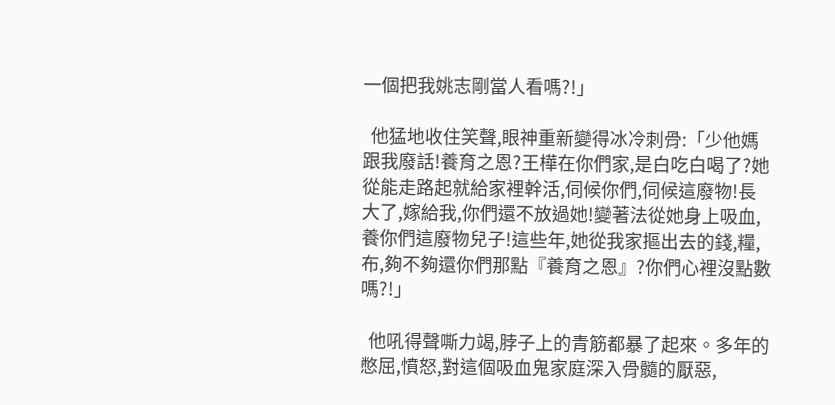一個把我姚志剛當人看嗎?!」

  他猛地收住笑聲,眼神重新變得冰冷刺骨:「少他媽跟我廢話!養育之恩?王樺在你們家,是白吃白喝了?她從能走路起就給家裡幹活,伺候你們,伺候這廢物!長大了,嫁給我,你們還不放過她!變著法從她身上吸血,養你們這廢物兒子!這些年,她從我家摳出去的錢,糧,布,夠不夠還你們那點『養育之恩』?你們心裡沒點數嗎?!」

  他吼得聲嘶力竭,脖子上的青筋都暴了起來。多年的憋屈,憤怒,對這個吸血鬼家庭深入骨髓的厭惡,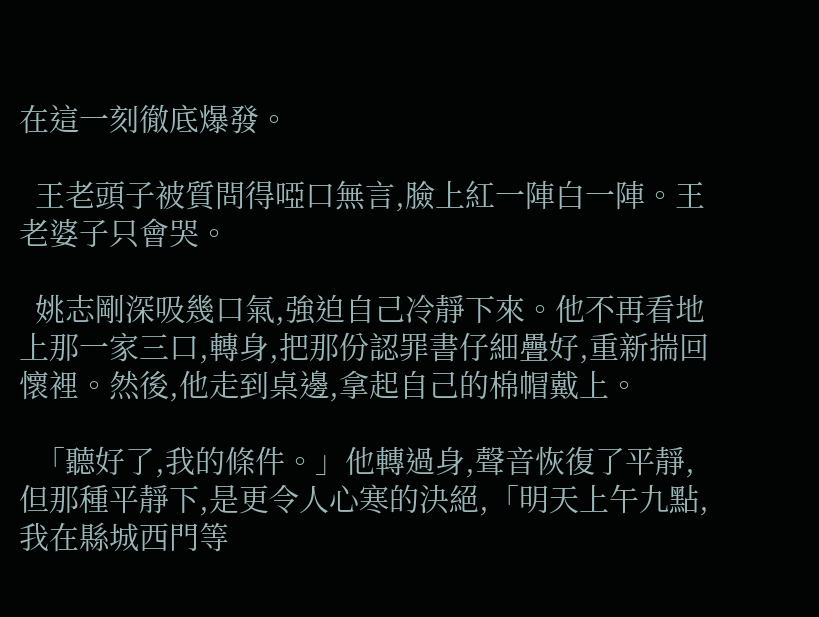在這一刻徹底爆發。

  王老頭子被質問得啞口無言,臉上紅一陣白一陣。王老婆子只會哭。

  姚志剛深吸幾口氣,強迫自己冷靜下來。他不再看地上那一家三口,轉身,把那份認罪書仔細疊好,重新揣回懷裡。然後,他走到桌邊,拿起自己的棉帽戴上。

  「聽好了,我的條件。」他轉過身,聲音恢復了平靜,但那種平靜下,是更令人心寒的決絕,「明天上午九點,我在縣城西門等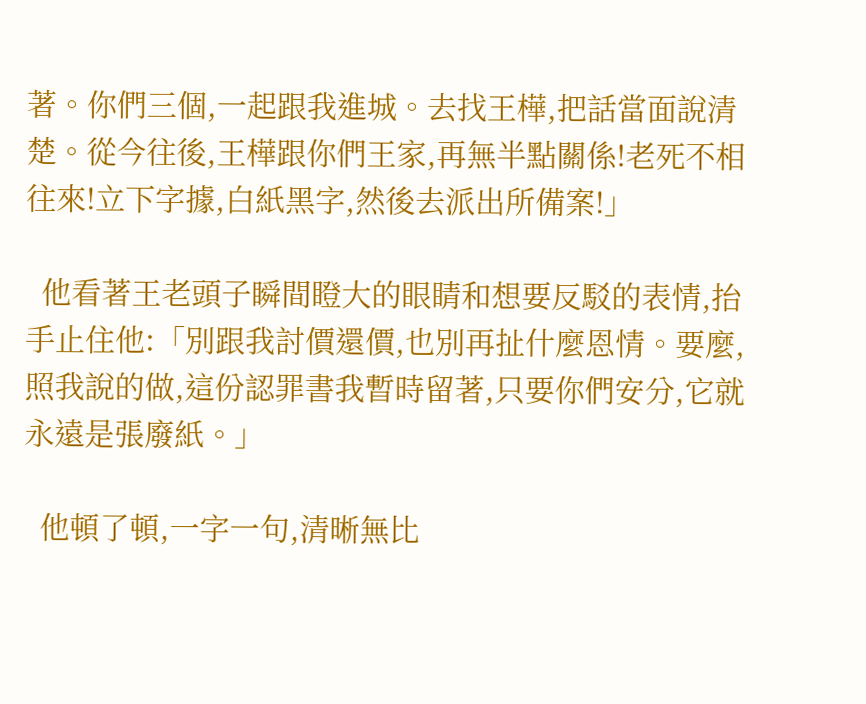著。你們三個,一起跟我進城。去找王樺,把話當面說清楚。從今往後,王樺跟你們王家,再無半點關係!老死不相往來!立下字據,白紙黑字,然後去派出所備案!」

  他看著王老頭子瞬間瞪大的眼睛和想要反駁的表情,抬手止住他:「別跟我討價還價,也別再扯什麼恩情。要麼,照我說的做,這份認罪書我暫時留著,只要你們安分,它就永遠是張廢紙。」

  他頓了頓,一字一句,清晰無比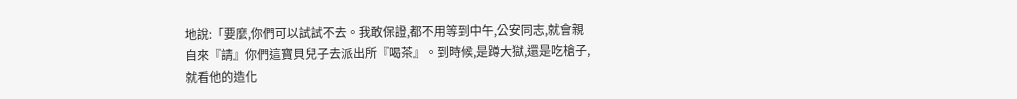地說:「要麼,你們可以試試不去。我敢保證,都不用等到中午,公安同志,就會親自來『請』你們這寶貝兒子去派出所『喝茶』。到時候,是蹲大獄,還是吃槍子,就看他的造化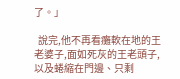了。」

  說完,他不再看癱軟在地的王老婆子,面如死灰的王老頭子,以及蜷縮在門邊、只剩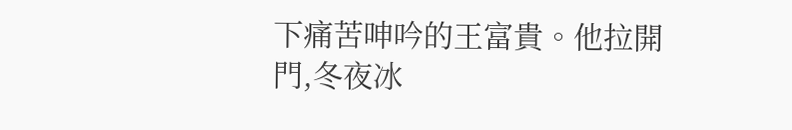下痛苦呻吟的王富貴。他拉開門,冬夜冰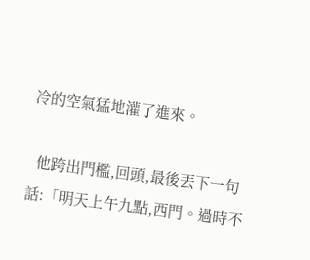冷的空氣猛地灌了進來。

  他跨出門檻,回頭,最後丟下一句話:「明天上午九點,西門。過時不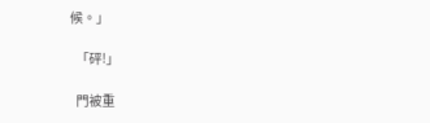候。」

  「砰!」

  門被重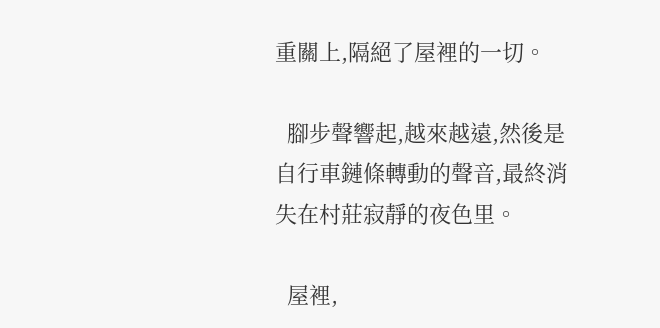重關上,隔絕了屋裡的一切。

  腳步聲響起,越來越遠,然後是自行車鏈條轉動的聲音,最終消失在村莊寂靜的夜色里。

  屋裡,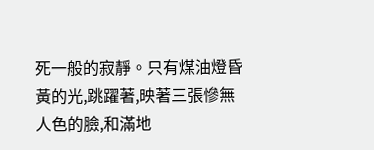死一般的寂靜。只有煤油燈昏黃的光,跳躍著,映著三張慘無人色的臉,和滿地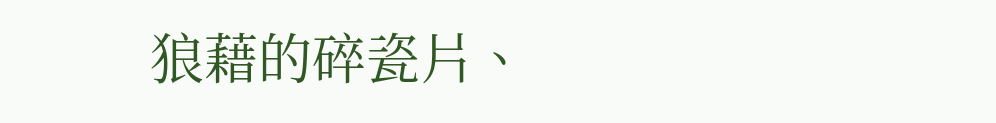狼藉的碎瓷片、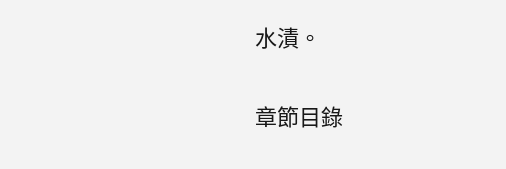水漬。

章節目錄